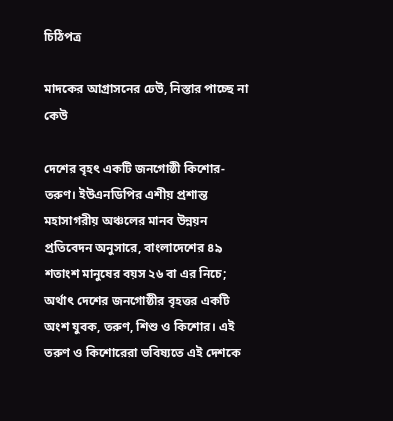চিঠিপত্র

মাদকের আগ্রাসনের ঢেউ, নিস্তার পাচ্ছে না কেউ

দেশের বৃহৎ একটি জনগোষ্ঠী কিশোর-তরুণ। ইউএনডিপির এশীয় প্রশান্ত মহাসাগরীয় অঞ্চলের মানব উন্নয়ন প্রতিবেদন অনুসারে, বাংলাদেশের ৪৯ শতাংশ মানুষের বয়স ২৬ বা এর নিচে; অর্থাৎ দেশের জনগোষ্ঠীর বৃহত্তর একটি অংশ যুবক, তরুণ, শিশু ও কিশোর। এই তরুণ ও কিশোরেরা ভবিষ্যতে এই দেশকে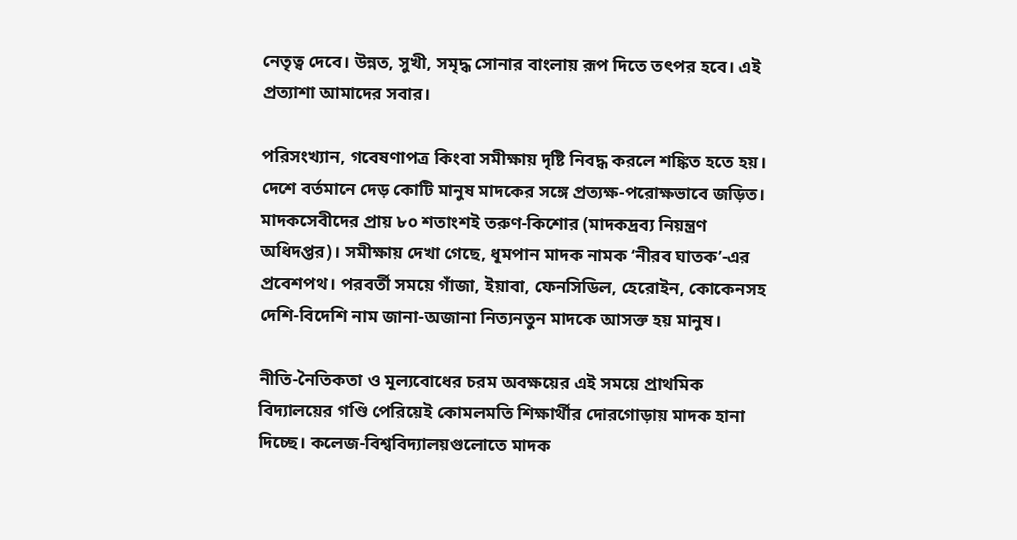নেতৃত্ব দেবে। উন্নত, সুখী, সমৃদ্ধ সোনার বাংলায় রূপ দিতে তৎপর হবে। এই প্রত্যাশা আমাদের সবার।

পরিসংখ্যান, গবেষণাপত্র কিংবা সমীক্ষায় দৃষ্টি নিবদ্ধ করলে শঙ্কিত হতে হয়। দেশে বর্তমানে দেড় কোটি মানুষ মাদকের সঙ্গে প্রত্যক্ষ-পরোক্ষভাবে জড়িত। মাদকসেবীদের প্রায় ৮০ শতাংশই তরুণ-কিশোর (মাদকদ্রব্য নিয়ন্ত্রণ অধিদপ্তর)। সমীক্ষায় দেখা গেছে, ধূমপান মাদক নামক ‘নীরব ঘাতক’-এর প্রবেশপথ। পরবর্তী সময়ে গাঁজা, ইয়াবা, ফেনসিডিল, হেরোইন, কোকেনসহ দেশি-বিদেশি নাম জানা-অজানা নিত্যনতুন মাদকে আসক্ত হয় মানুষ।

নীতি-নৈতিকতা ও মূল্যবোধের চরম অবক্ষয়ের এই সময়ে প্রাথমিক বিদ্যালয়ের গণ্ডি পেরিয়েই কোমলমতি শিক্ষার্থীর দোরগোড়ায় মাদক হানা দিচ্ছে। কলেজ-বিশ্ববিদ্যালয়গুলোতে মাদক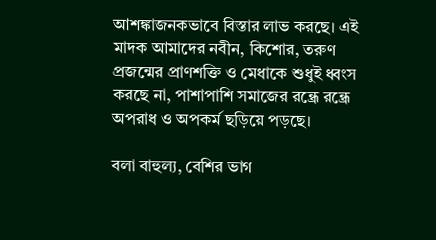আশঙ্কাজনকভাবে বিস্তার লাভ করছে। এই মাদক আমাদের নবীন, কিশোর, তরুণ প্রজন্মের প্রাণশক্তি ও মেধাকে শুধুই ধ্বংস করছে না, পাশাপাশি সমাজের রন্ধ্রে রন্ধ্রে অপরাধ ও অপকর্ম ছড়িয়ে পড়ছে।

বলা বাহুল্য, বেশির ভাগ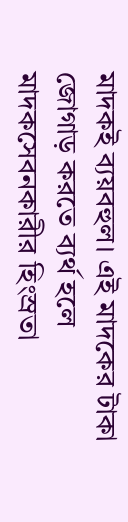মাদকই ব্যয়বহুল। এই মাদকের টাকা জোগাড় করতে ব্যর্থ হলে মাদকসেবনকারীর হিংস্রতা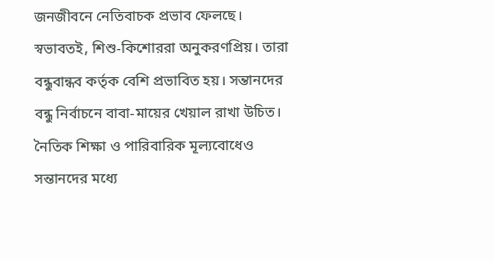জনজীবনে নেতিবাচক প্রভাব ফেলছে। স্বভাবতই, শিশু-কিশোররা অনুকরণপ্রিয়। তারা বন্ধুবান্ধব কর্তৃক বেশি প্রভাবিত হয়। সন্তানদের বন্ধু নির্বাচনে বাবা-মায়ের খেয়াল রাখা উচিত। নৈতিক শিক্ষা ও পারিবারিক মূল্যবোধেও সন্তানদের মধ্যে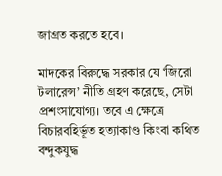জাগ্রত করতে হবে।

মাদকের বিরুদ্ধে সরকার যে ‘জিরো টলারেন্স’ নীতি গ্রহণ করেছে, সেটা প্রশংসাযোগ্য। তবে এ ক্ষেত্রে বিচারবহির্ভূত হত্যাকাণ্ড কিংবা কথিত বন্দুকযুদ্ধ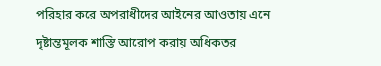পরিহার করে অপরাধীদের আইনের আওতায় এনে দৃষ্টান্তমূলক শাস্তি আরোপ করায় অধিকতর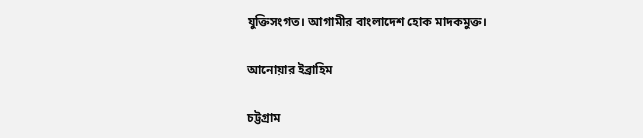যুক্তিসংগত। আগামীর বাংলাদেশ হোক মাদকমুক্ত।

আনোয়ার ইব্রাহিম

চট্টগ্রাম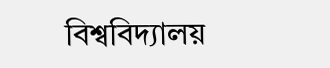বিশ্ববিদ্যালয়